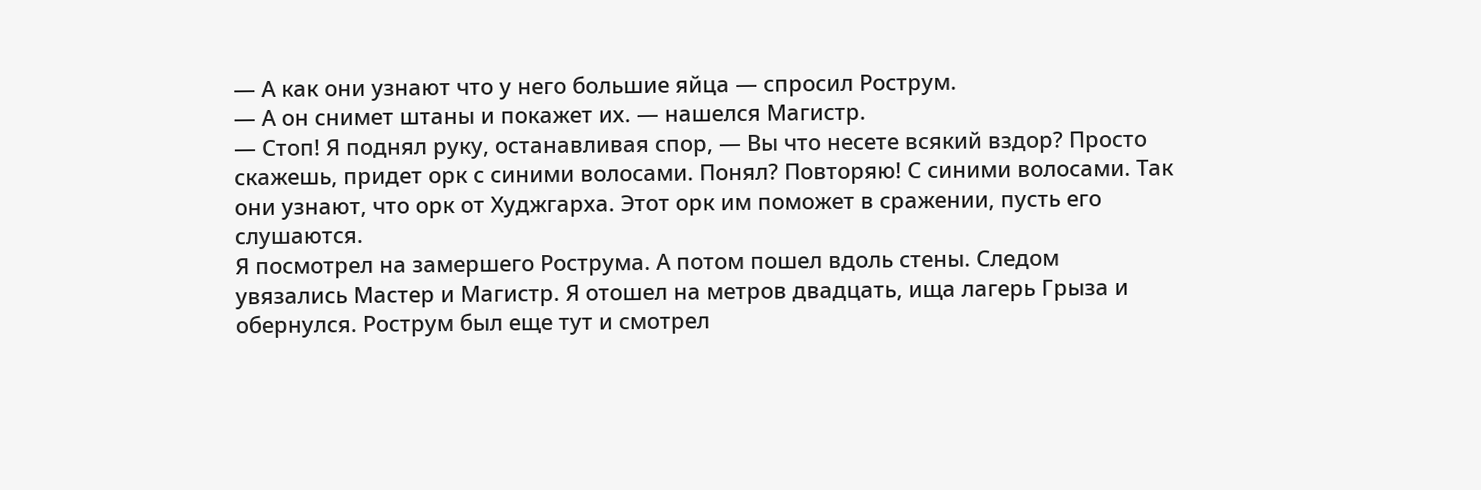— А как они узнают что у него большие яйца — спросил Рострум.
— А он снимет штаны и покажет их. — нашелся Магистр.
— Стоп! Я поднял руку, останавливая спор, — Вы что несете всякий вздор? Просто скажешь, придет орк с синими волосами. Понял? Повторяю! С синими волосами. Так они узнают, что орк от Худжгарха. Этот орк им поможет в сражении, пусть его слушаются.
Я посмотрел на замершего Рострума. А потом пошел вдоль стены. Следом увязались Мастер и Магистр. Я отошел на метров двадцать, ища лагерь Грыза и обернулся. Рострум был еще тут и смотрел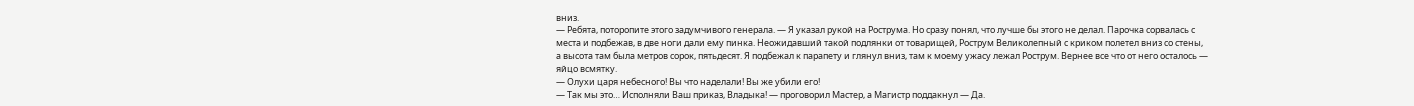вниз.
— Ребята, поторопите этого задумчивого генерала. — Я указал рукой на Рострума. Но сразу понял, что лучше бы этого не делал. Парочка сорвалась с места и подбежав, в две ноги дали ему пинка. Неожидавший такой подлянки от товарищей, Рострум Великолепный с криком полетел вниз со стены, а высота там была метров сорок, пятьдесят. Я подбежал к парапету и глянул вниз, там к моему ужасу лежал Рострум. Вернее все что от него осталось — яйцо всмятку.
— Олухи царя небесного! Вы что наделали! Вы же убили его!
— Так мы это… Исполняли Ваш приказ, Владыка! — проговорил Мастер, а Магистр поддакнул — Да.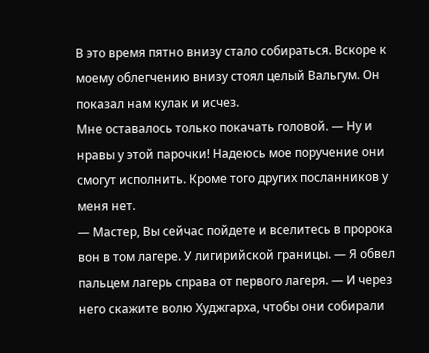В это время пятно внизу стало собираться. Вскоре к моему облегчению внизу стоял целый Вальгум. Он показал нам кулак и исчез.
Мне оставалось только покачать головой. — Ну и нравы у этой парочки! Надеюсь мое поручение они смогут исполнить. Кроме того других посланников у меня нет.
— Мастер, Вы сейчас пойдете и вселитесь в пророка вон в том лагере. У лигирийской границы. — Я обвел пальцем лагерь справа от первого лагеря. — И через него скажите волю Худжгарха, чтобы они собирали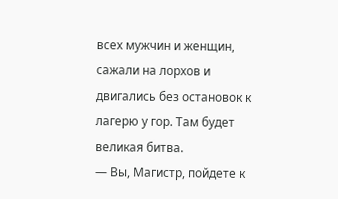всех мужчин и женщин, сажали на лорхов и двигались без остановок к лагерю у гор. Там будет великая битва.
— Вы, Магистр, пойдете к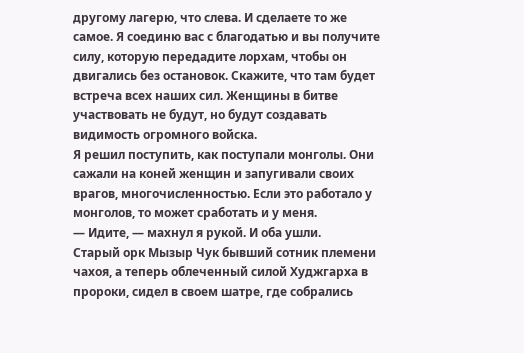другому лагерю, что слева. И сделаете то же самое. Я соединю вас с благодатью и вы получите силу, которую передадите лорхам, чтобы он двигались без остановок. Скажите, что там будет встреча всех наших сил. Женщины в битве участвовать не будут, но будут создавать видимость огромного войска.
Я решил поступить, как поступали монголы. Они сажали на коней женщин и запугивали своих врагов, многочисленностью. Если это работало у монголов, то может сработать и у меня.
— Идите, — махнул я рукой. И оба ушли.
Старый орк Мызыр Чук бывший сотник племени чахоя, а теперь облеченный силой Худжгарха в пророки, сидел в своем шатре, где собрались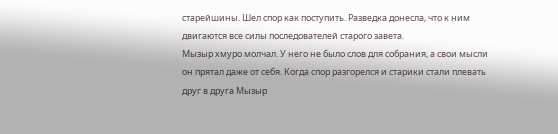старейшины. Шел спор как поступить. Разведка донесла, что к ним двигаются все силы последователей старого завета.
Мызыр хмуро молчал. У него не было слов для собрания, а свои мысли он прятал даже от себя. Когда спор разгорелся и старики стали плевать друг в друга Мызыр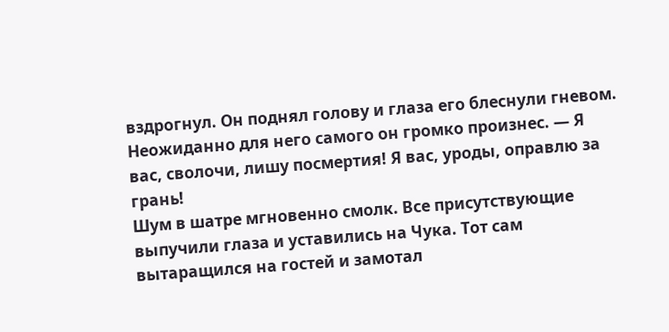вздрогнул. Он поднял голову и глаза его блеснули гневом. Неожиданно для него самого он громко произнес. — Я вас, сволочи, лишу посмертия! Я вас, уроды, оправлю за грань!
Шум в шатре мгновенно смолк. Все присутствующие выпучили глаза и уставились на Чука. Тот сам вытаращился на гостей и замотал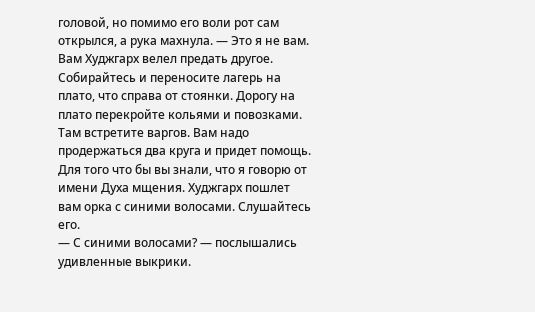головой, но помимо его воли рот сам открылся, а рука махнула. — Это я не вам. Вам Худжгарх велел предать другое. Собирайтесь и переносите лагерь на плато, что справа от стоянки. Дорогу на плато перекройте кольями и повозками. Там встретите варгов. Вам надо продержаться два круга и придет помощь. Для того что бы вы знали, что я говорю от имени Духа мщения. Худжгарх пошлет вам орка с синими волосами. Слушайтесь его.
— С синими волосами? — послышались удивленные выкрики.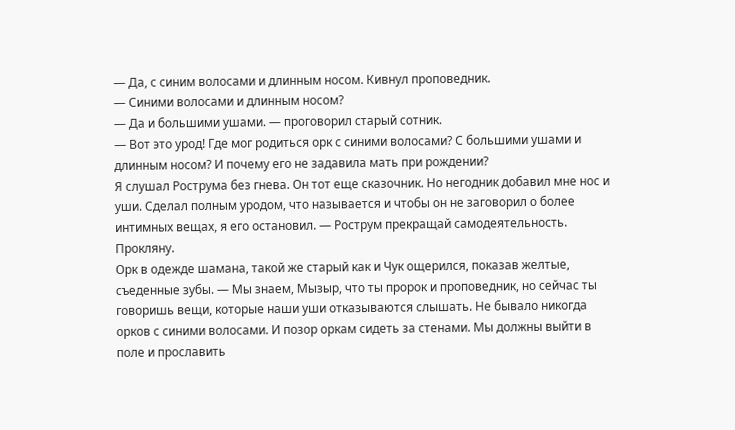— Да, с синим волосами и длинным носом. Кивнул проповедник.
— Синими волосами и длинным носом?
— Да и большими ушами. — проговорил старый сотник.
— Вот это урод! Где мог родиться орк с синими волосами? С большими ушами и длинным носом? И почему его не задавила мать при рождении?
Я слушал Рострума без гнева. Он тот еще сказочник. Но негодник добавил мне нос и уши. Сделал полным уродом, что называется и чтобы он не заговорил о более интимных вещах, я его остановил. — Рострум прекращай самодеятельность. Прокляну.
Орк в одежде шамана, такой же старый как и Чук ощерился, показав желтые, съеденные зубы. — Мы знаем, Мызыр, что ты пророк и проповедник, но сейчас ты говоришь вещи, которые наши уши отказываются слышать. Не бывало никогда орков с синими волосами. И позор оркам сидеть за стенами. Мы должны выйти в поле и прославить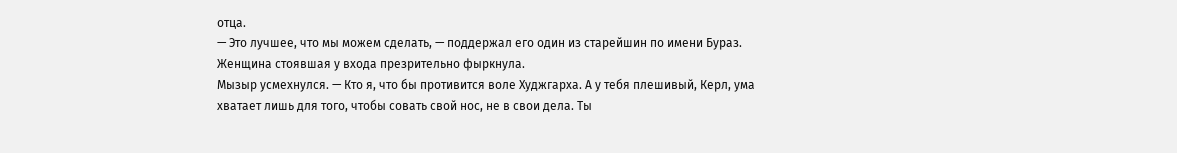отца.
— Это лучшее, что мы можем сделать, — поддержал его один из старейшин по имени Бураз. Женщина стоявшая у входа презрительно фыркнула.
Мызыр усмехнулся. — Кто я, что бы противится воле Худжгарха. А у тебя плешивый, Керл, ума хватает лишь для того, чтобы совать свой нос, не в свои дела. Ты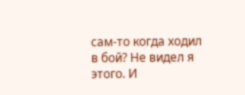сам-то когда ходил в бой? Не видел я этого. И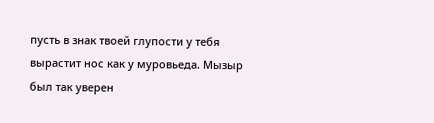пусть в знак твоей глупости у тебя вырастит нос как у муровьеда. Мызыр был так уверен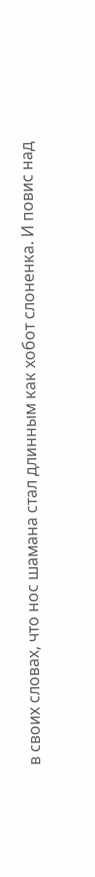в своих словах, что нос шамана стал длинным как хобот слоненка. И повис над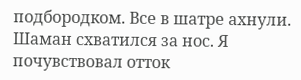подбородком. Все в шатре ахнули. Шаман схватился за нос. Я почувствовал отток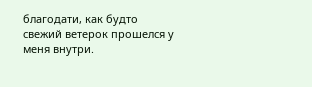благодати, как будто свежий ветерок прошелся у меня внутри.